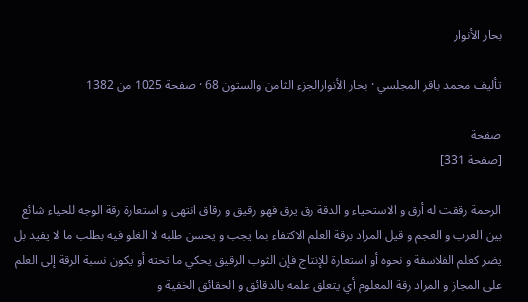بحار الأنوار

تأليف محمد باقر المجلسي · بحار الأنوارالجزء الثامن والستون 68 · صفحة 1025 من 1382

صفحة
[صفحة 331]

الرحمة رققت له أرق و الاستحياء و الدقة رق يرق فهو رقيق و رقاق انتهى و استعارة رقة الوجه للحياء شائع بين العرب و العجم و قيل المراد برقة العلم الاكتفاء بما يجب و يحسن طلبه لا الغلو فيه بطلب ما لا يفيد بل يضر كعلم الفلاسفة و نحوه أو استعارة للإنتاج فإن الثوب الرقيق يحكي ما تحته أو يكون نسبة الرقة إلى العلم على المجاز و المراد رقة المعلوم أي يتعلق علمه بالدقائق و الحقائق الخفية و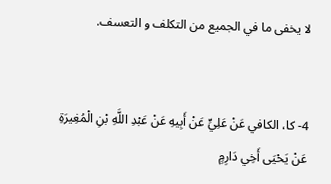لا يخفى ما في الجميع من التكلف و التعسف.


4- كا، الكافي عَنْ عَلِيٍّ عَنْ أَبِيهِ عَنْ عَبْدِ اللَّهِ بْنِ الْمُغِيرَةِ عَنْ يَحْيَى أَخِي دَارِمٍ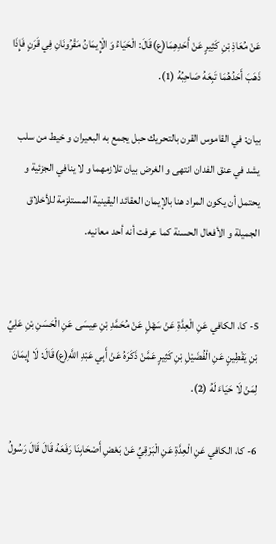عَنْ مُعَاذِ بْنِ كَثِيرٍ عَنْ أَحَدِهِمَا(ع)قَالَ: الْحَيَاءُ وَ الْإِيمَانُ مَقْرُونَانِ فِي قَرَنٍ فَإِذَا ذَهَبَ أَحَدُهُمَا تَبِعَهُ صَاحِبُهُ (1).

بيان: في القاموس القرن بالتحريك حبل يجمع به البعيران و خيط من سلب يشد في عنق الفدان انتهى و الغرض بيان تلازمهما و لا ينافي الجزئية و يحتمل أن يكون المراد هنا بالإيمان العقائد اليقينية المستلزمة للأخلاق الجميلة و الأفعال الحسنة كما عرفت أنه أحد معانيه.


5- كا، الكافي عَنِ الْعِدَّةِ عَنْ سَهْلٍ عَنْ مُحَمَّدِ بْنِ عِيسَى عَنِ الْحَسَنِ بْنِ عَلِيِّ بْنِ يَقْطِينٍ عَنِ الْفُضَيْلِ بْنِ كَثِيرٍ عَمَّنْ ذَكَرَهُ عَنْ أَبِي عَبْدِ اللَّهِ(ع)قَالَ: لَا إِيمَانَ لِمَنْ لَا حَيَاءَ لَهُ (2).

6- كا، الكافي عَنِ الْعِدَّةِ عَنِ الْبَرْقِيِّ عَنْ بَعْضِ أَصْحَابِنَا رَفَعَهُ قَالَ قَالَ رَسُولُ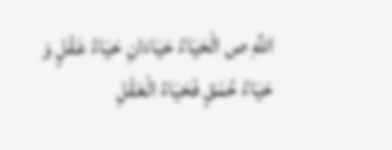اللَّهِ ص الْحَيَاءُ حَيَاءَانِ حَيَاءُ عَقْلٍ وَ حَيَاءُ حُمْقٍ فَحَيَاءُ الْعَقْلِ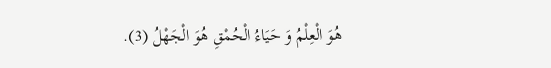هُوَ الْعِلْمُ وَ حَيَاءُ الْحُمْقِ هُوَ الْجَهْلُ (3).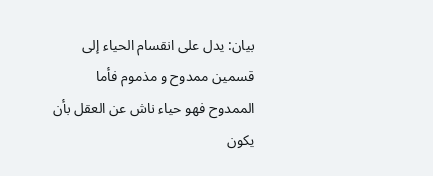بيان: يدل على انقسام الحياء إلى قسمين ممدوح و مذموم فأما الممدوح فهو حياء ناش عن العقل بأن يكون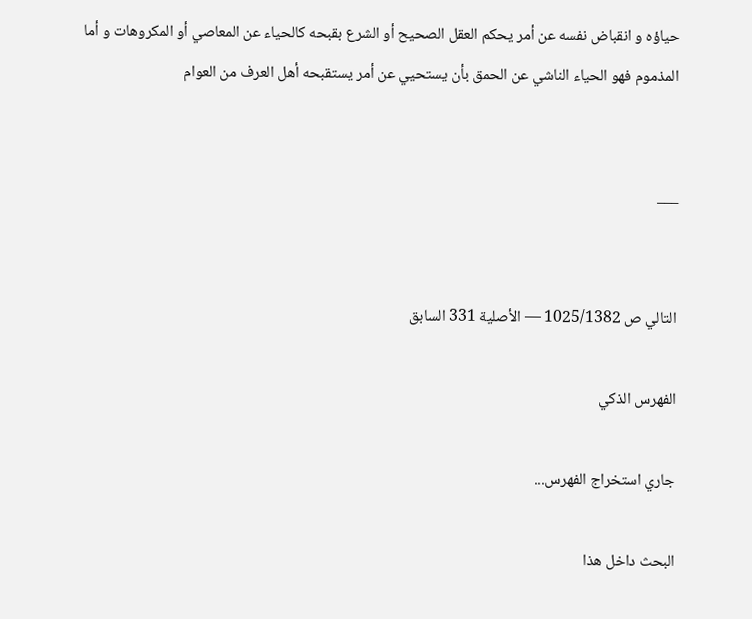حياؤه و انقباض نفسه عن أمر يحكم العقل الصحيح أو الشرع بقبحه كالحياء عن المعاصي أو المكروهات و أما المذموم فهو الحياء الناشي عن الحمق بأن يستحيي عن أمر يستقبحه أهل العرف من العوام


___


التالي ص 1025/1382 — الأصلية 331 السابق

الفهرس الذكي

جاري استخراج الفهرس...

البحث داخل هذا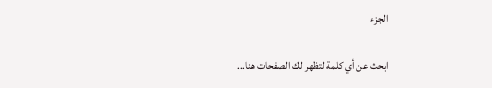الجزء

ابحث عن أي كلمة لتظهر لك الصفحات هنا...